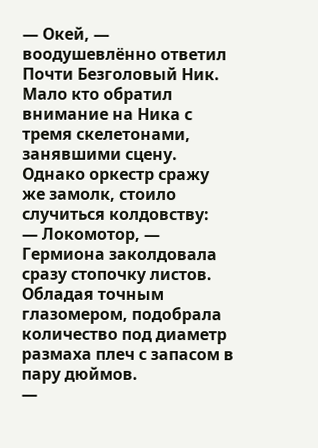— Окей, — воодушевлённо ответил Почти Безголовый Ник.
Мало кто обратил внимание на Ника с тремя скелетонами, занявшими сцену. Однако оркестр сражу же замолк, стоило случиться колдовству:
— Локомотор, — Гермиона заколдовала сразу стопочку листов. Обладая точным глазомером, подобрала количество под диаметр размаха плеч с запасом в пару дюймов.
—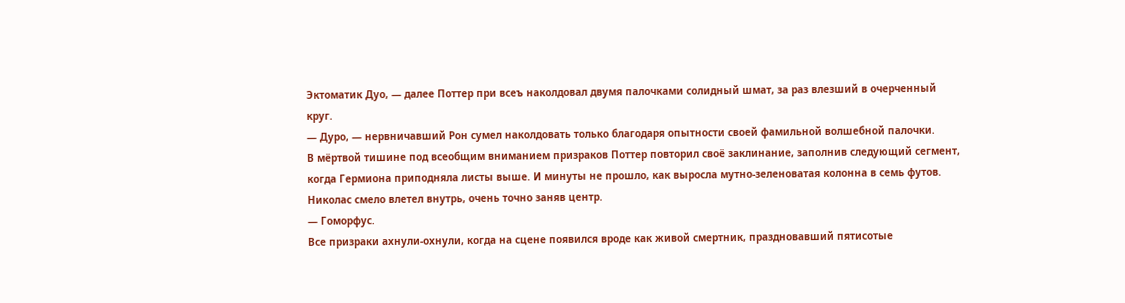Эктоматик Дуо, — далее Поттер при всеъ наколдовал двумя палочками солидный шмат, за раз влезший в очерченный круг.
— Дуро, — нервничавший Рон сумел наколдовать только благодаря опытности своей фамильной волшебной палочки.
В мёртвой тишине под всеобщим вниманием призраков Поттер повторил своё заклинание, заполнив следующий сегмент, когда Гермиона приподняла листы выше. И минуты не прошло, как выросла мутно-зеленоватая колонна в семь футов. Николас смело влетел внутрь, очень точно заняв центр.
— Гоморфус.
Все призраки ахнули-охнули, когда на сцене появился вроде как живой смертник, праздновавший пятисотые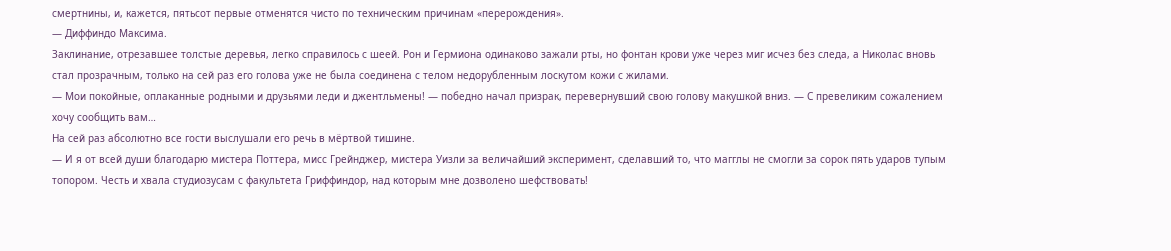смертнины, и, кажется, пятьсот первые отменятся чисто по техническим причинам «перерождения».
— Диффиндо Максима.
Заклинание, отрезавшее толстые деревья, легко справилось с шеей. Рон и Гермиона одинаково зажали рты, но фонтан крови уже через миг исчез без следа, а Николас вновь стал прозрачным, только на сей раз его голова уже не была соединена с телом недорубленным лоскутом кожи с жилами.
— Мои покойные, оплаканные родными и друзьями леди и джентльмены! — победно начал призрак, перевернувший свою голову макушкой вниз. — С превеликим сожалением хочу сообщить вам…
На сей раз абсолютно все гости выслушали его речь в мёртвой тишине.
— И я от всей души благодарю мистера Поттера, мисс Грейнджер, мистера Уизли за величайший эксперимент, сделавший то, что магглы не смогли за сорок пять ударов тупым топором. Честь и хвала студиозусам с факультета Гриффиндор, над которым мне дозволено шефствовать!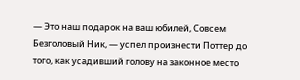— Это наш подарок на ваш юбилей, Совсем Безголовый Ник, — успел произнести Поттер до того, как усадивший голову на законное место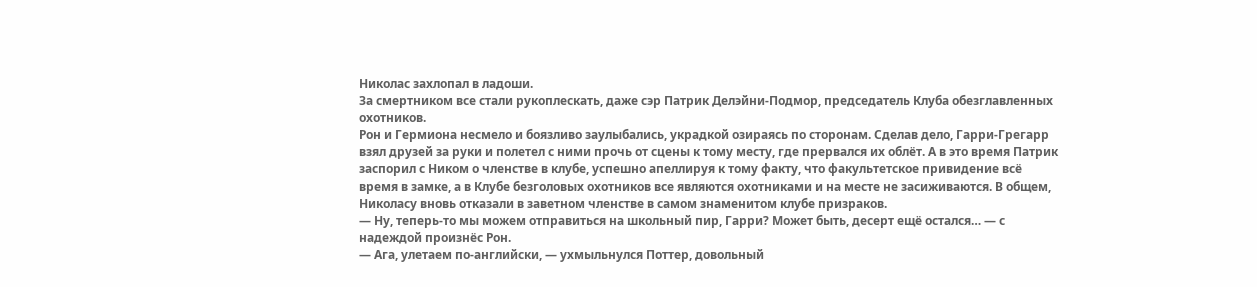Николас захлопал в ладоши.
За смертником все стали рукоплескать, даже сэр Патрик Делэйни-Подмор, председатель Клуба обезглавленных охотников.
Рон и Гермиона несмело и боязливо заулыбались, украдкой озираясь по сторонам. Сделав дело, Гарри-Грегарр взял друзей за руки и полетел с ними прочь от сцены к тому месту, где прервался их облёт. А в это время Патрик заспорил с Ником о членстве в клубе, успешно апеллируя к тому факту, что факультетское привидение всё время в замке, а в Клубе безголовых охотников все являются охотниками и на месте не засиживаются. В общем, Николасу вновь отказали в заветном членстве в самом знаменитом клубе призраков.
— Ну, теперь-то мы можем отправиться на школьный пир, Гарри? Может быть, десерт ещё остался… — с надеждой произнёс Рон.
— Ага, улетаем по-английски, — ухмыльнулся Поттер, довольный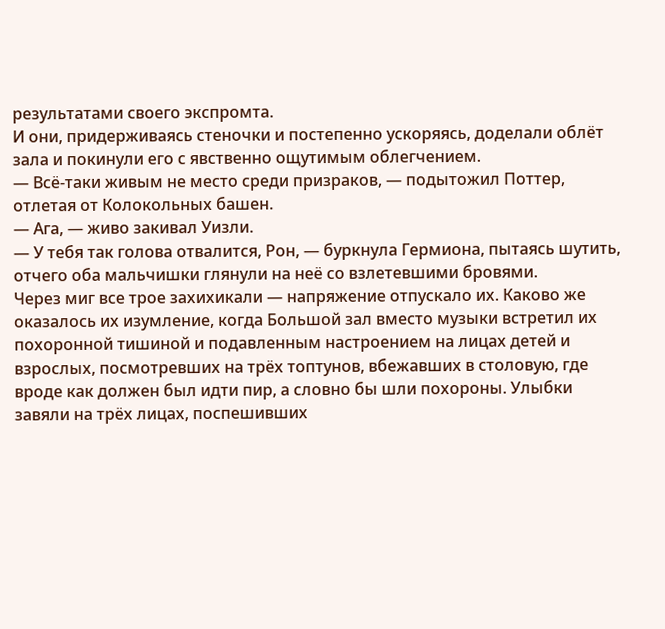результатами своего экспромта.
И они, придерживаясь стеночки и постепенно ускоряясь, доделали облёт зала и покинули его с явственно ощутимым облегчением.
— Всё-таки живым не место среди призраков, — подытожил Поттер, отлетая от Колокольных башен.
— Ага, — живо закивал Уизли.
— У тебя так голова отвалится, Рон, — буркнула Гермиона, пытаясь шутить, отчего оба мальчишки глянули на неё со взлетевшими бровями.
Через миг все трое захихикали — напряжение отпускало их. Каково же оказалось их изумление, когда Большой зал вместо музыки встретил их похоронной тишиной и подавленным настроением на лицах детей и взрослых, посмотревших на трёх топтунов, вбежавших в столовую, где вроде как должен был идти пир, а словно бы шли похороны. Улыбки завяли на трёх лицах, поспешивших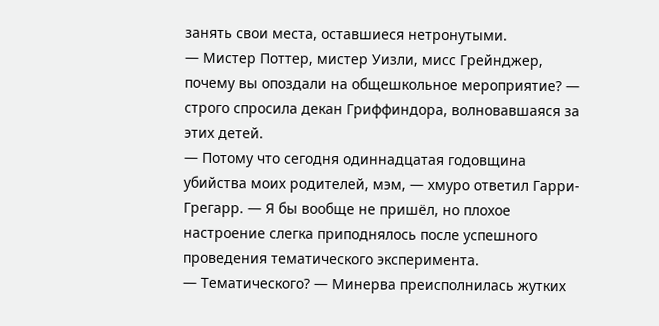занять свои места, оставшиеся нетронутыми.
— Мистер Поттер, мистер Уизли, мисс Грейнджер, почему вы опоздали на общешкольное мероприятие? — строго спросила декан Гриффиндора, волновавшаяся за этих детей.
— Потому что сегодня одиннадцатая годовщина убийства моих родителей, мэм, — хмуро ответил Гарри-Грегарр. — Я бы вообще не пришёл, но плохое настроение слегка приподнялось после успешного проведения тематического эксперимента.
— Тематического? — Минерва преисполнилась жутких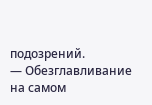подозрений.
— Обезглавливание на самом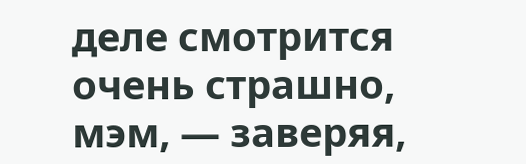деле смотрится очень страшно, мэм, — заверяя,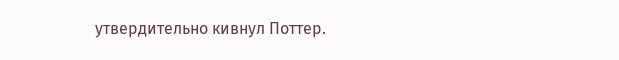утвердительно кивнул Поттер.